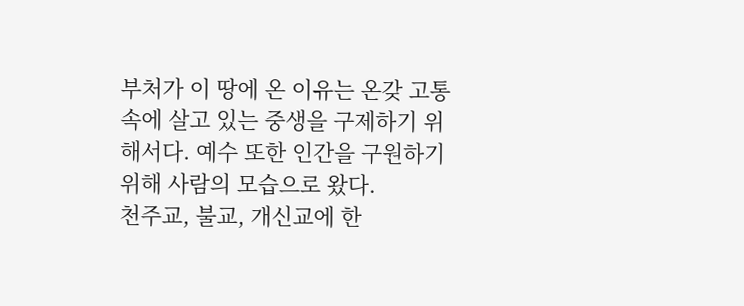부처가 이 땅에 온 이유는 온갖 고통 속에 살고 있는 중생을 구제하기 위해서다. 예수 또한 인간을 구원하기 위해 사람의 모습으로 왔다.
천주교, 불교, 개신교에 한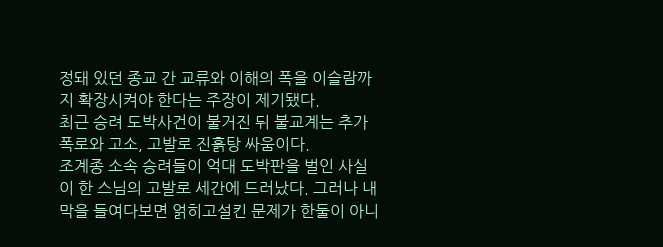정돼 있던 종교 간 교류와 이해의 폭을 이슬람까지 확장시켜야 한다는 주장이 제기됐다.
최근 승려 도박사건이 불거진 뒤 불교계는 추가폭로와 고소, 고발로 진흙탕 싸움이다.
조계종 소속 승려들이 억대 도박판을 벌인 사실이 한 스님의 고발로 세간에 드러났다. 그러나 내막을 들여다보면 얽히고설킨 문제가 한둘이 아니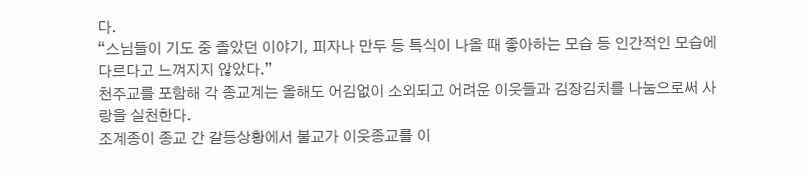다.
“스님들이 기도 중 졸았던 이야기, 피자나 만두 등 특식이 나올 때 좋아하는 모습 등 인간적인 모습에 다르다고 느껴지지 않았다.”
천주교를 포함해 각 종교계는 올해도 어김없이 소외되고 어려운 이웃들과 김장김치를 나눔으로써 사랑을 실천한다.
조계종이 종교 간 갈등상황에서 불교가 이웃종교를 이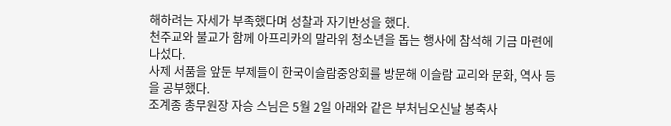해하려는 자세가 부족했다며 성찰과 자기반성을 했다.
천주교와 불교가 함께 아프리카의 말라위 청소년을 돕는 행사에 참석해 기금 마련에 나섰다.
사제 서품을 앞둔 부제들이 한국이슬람중앙회를 방문해 이슬람 교리와 문화, 역사 등을 공부했다.
조계종 총무원장 자승 스님은 5월 2일 아래와 같은 부처님오신날 봉축사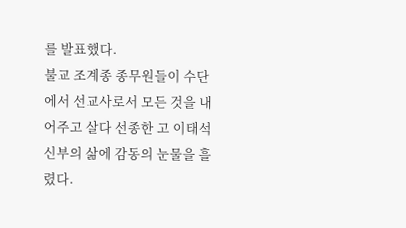를 발표했다.
불교 조계종 종무원들이 수단에서 선교사로서 모든 것을 내어주고 살다 선종한 고 이태석 신부의 삶에 감동의 눈물을 흘렸다.